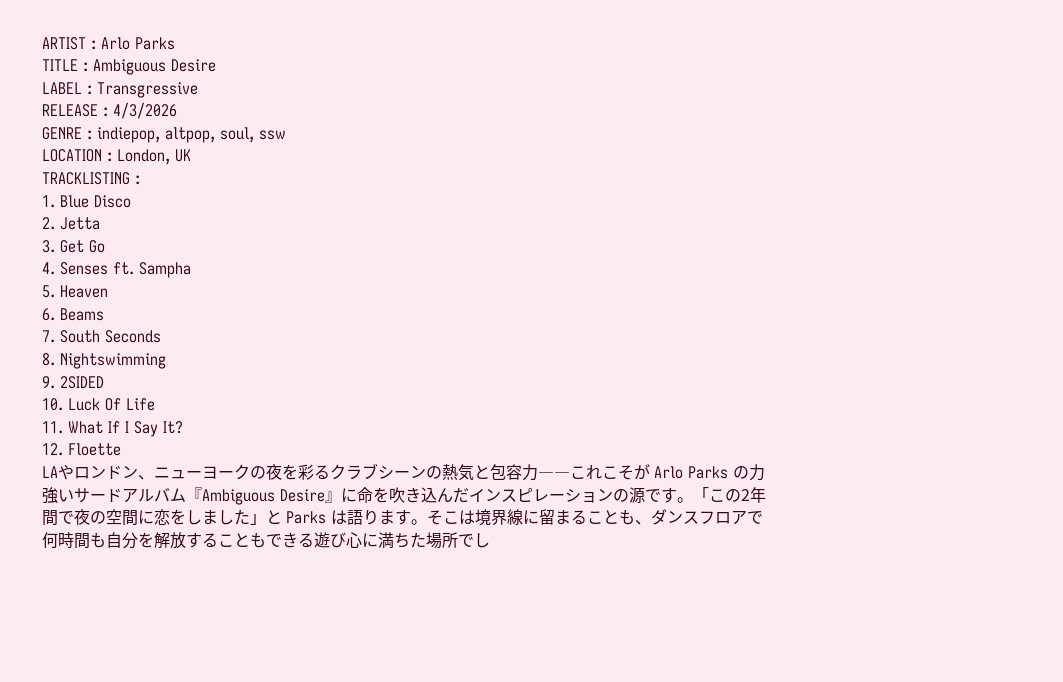ARTIST : Arlo Parks
TITLE : Ambiguous Desire
LABEL : Transgressive
RELEASE : 4/3/2026
GENRE : indiepop, altpop, soul, ssw
LOCATION : London, UK
TRACKLISTING :
1. Blue Disco
2. Jetta
3. Get Go
4. Senses ft. Sampha
5. Heaven
6. Beams
7. South Seconds
8. Nightswimming
9. 2SIDED
10. Luck Of Life
11. What If I Say It?
12. Floette
LAやロンドン、ニューヨークの夜を彩るクラブシーンの熱気と包容力――これこそが Arlo Parks の力強いサードアルバム『Ambiguous Desire』に命を吹き込んだインスピレーションの源です。「この2年間で夜の空間に恋をしました」と Parks は語ります。そこは境界線に留まることも、ダンスフロアで何時間も自分を解放することもできる遊び心に満ちた場所でし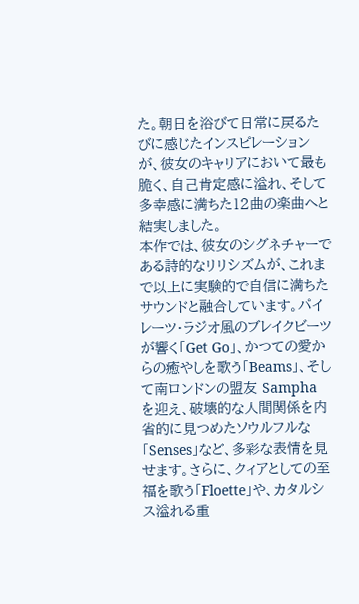た。朝日を浴びて日常に戻るたびに感じたインスピレーションが、彼女のキャリアにおいて最も脆く、自己肯定感に溢れ、そして多幸感に満ちた12曲の楽曲へと結実しました。
本作では、彼女のシグネチャーである詩的なリリシズムが、これまで以上に実験的で自信に満ちたサウンドと融合しています。パイレーツ・ラジオ風のブレイクビーツが響く「Get Go」、かつての愛からの癒やしを歌う「Beams」、そして南ロンドンの盟友 Sampha を迎え、破壊的な人間関係を内省的に見つめたソウルフルな「Senses」など、多彩な表情を見せます。さらに、クィアとしての至福を歌う「Floette」や、カタルシス溢れる重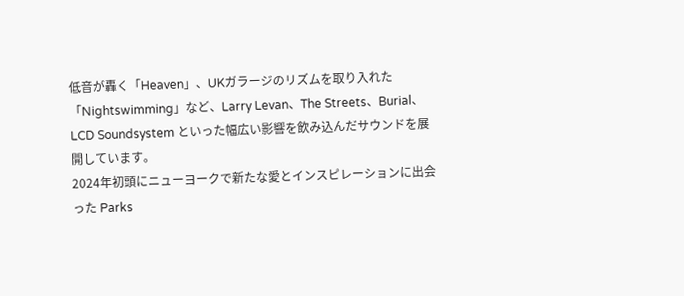低音が轟く「Heaven」、UKガラージのリズムを取り入れた「Nightswimming」など、Larry Levan、The Streets、Burial、LCD Soundsystem といった幅広い影響を飲み込んだサウンドを展開しています。
2024年初頭にニューヨークで新たな愛とインスピレーションに出会った Parks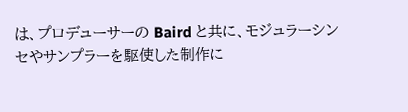は、プロデューサーの Baird と共に、モジュラーシンセやサンプラーを駆使した制作に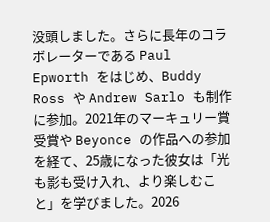没頭しました。さらに長年のコラボレーターである Paul Epworth をはじめ、Buddy Ross や Andrew Sarlo も制作に参加。2021年のマーキュリー賞受賞や Beyonce の作品への参加を経て、25歳になった彼女は「光も影も受け入れ、より楽しむこと」を学びました。2026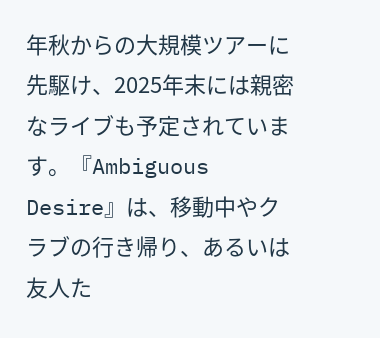年秋からの大規模ツアーに先駆け、2025年末には親密なライブも予定されています。『Ambiguous Desire』は、移動中やクラブの行き帰り、あるいは友人た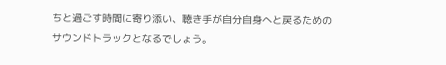ちと過ごす時間に寄り添い、聴き手が自分自身へと戻るためのサウンドトラックとなるでしょう。